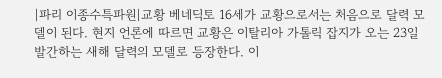|파리 이종수특파원|교황 베네딕토 16세가 교황으로서는 처음으로 달력 모델이 된다. 현지 언론에 따르면 교황은 이탈리아 가톨릭 잡지가 오는 23일 발간하는 새해 달력의 모델로 등장한다. 이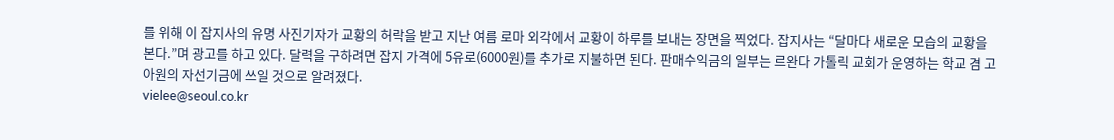를 위해 이 잡지사의 유명 사진기자가 교황의 허락을 받고 지난 여름 로마 외각에서 교황이 하루를 보내는 장면을 찍었다. 잡지사는 “달마다 새로운 모습의 교황을 본다.”며 광고를 하고 있다. 달력을 구하려면 잡지 가격에 5유로(6000원)를 추가로 지불하면 된다. 판매수익금의 일부는 르완다 가톨릭 교회가 운영하는 학교 겸 고아원의 자선기금에 쓰일 것으로 알려졌다.
vielee@seoul.co.kr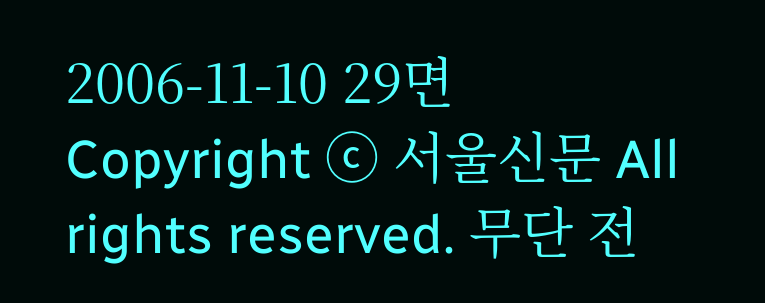2006-11-10 29면
Copyright ⓒ 서울신문 All rights reserved. 무단 전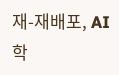재-재배포, AI 학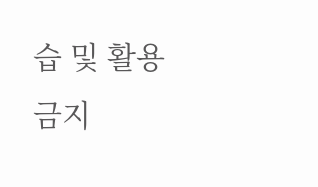습 및 활용 금지